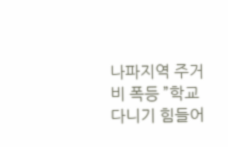나파지역 주거비 폭등 ”학교 다니기 힘들어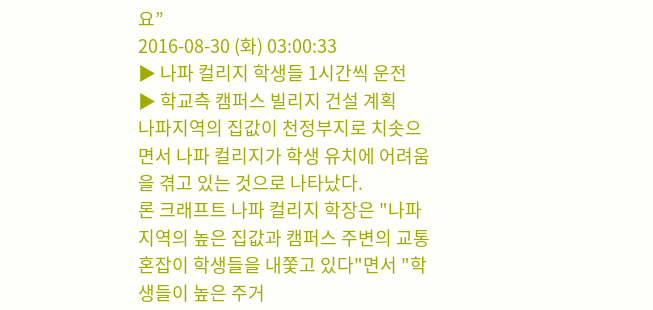요”
2016-08-30 (화) 03:00:33
▶ 나파 컬리지 학생들 1시간씩 운전
▶ 학교측 캠퍼스 빌리지 건설 계획
나파지역의 집값이 천정부지로 치솟으면서 나파 컬리지가 학생 유치에 어려움을 겪고 있는 것으로 나타났다.
론 크래프트 나파 컬리지 학장은 "나파 지역의 높은 집값과 캠퍼스 주변의 교통혼잡이 학생들을 내쫓고 있다"면서 "학생들이 높은 주거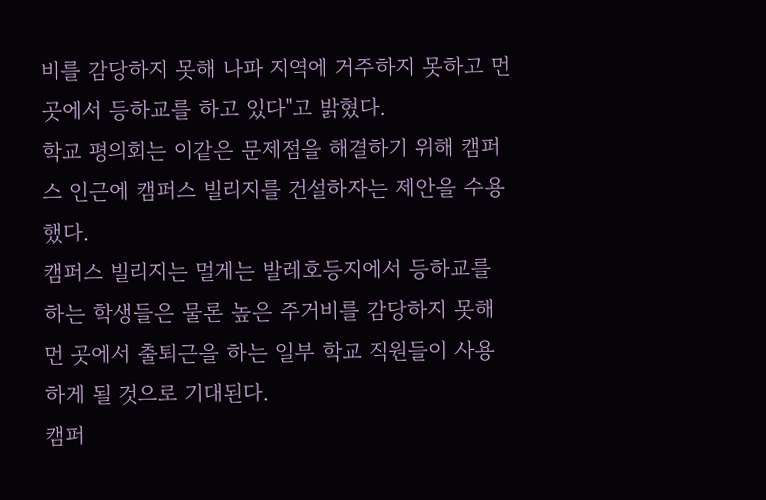비를 감당하지 못해 나파 지역에 거주하지 못하고 먼곳에서 등하교를 하고 있다"고 밝혔다.
학교 평의회는 이같은 문제점을 해결하기 위해 캠퍼스 인근에 캠퍼스 빌리지를 건설하자는 제안을 수용했다.
캠퍼스 빌리지는 멀게는 발레호등지에서 등하교를 하는 학생들은 물론 높은 주거비를 감당하지 못해 먼 곳에서 출퇴근을 하는 일부 학교 직원들이 사용하게 될 것으로 기대된다.
캠퍼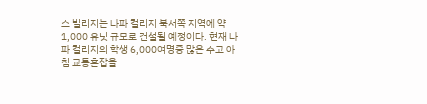스 빌리지는 나파 컬리지 북서쪽 지역에 약 1,000 유닛 규모로 건설될 예정이다. 현재 나파 컬리지의 학생 6,000여명중 많은 수고 아침 교통혼잡을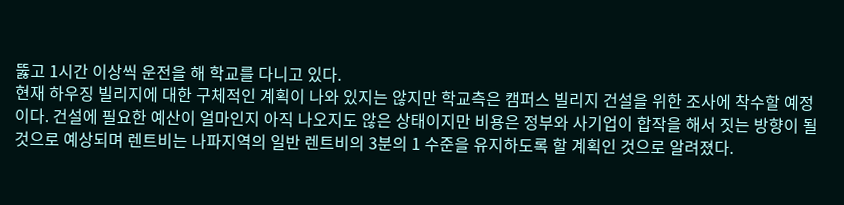뚫고 1시간 이상씩 운전을 해 학교를 다니고 있다.
현재 하우징 빌리지에 대한 구체적인 계획이 나와 있지는 않지만 학교측은 캠퍼스 빌리지 건설을 위한 조사에 착수할 예정이다. 건설에 필요한 예산이 얼마인지 아직 나오지도 않은 상태이지만 비용은 정부와 사기업이 합작을 해서 짓는 방향이 될 것으로 예상되며 렌트비는 나파지역의 일반 렌트비의 3분의 1 수준을 유지하도록 할 계획인 것으로 알려졌다.